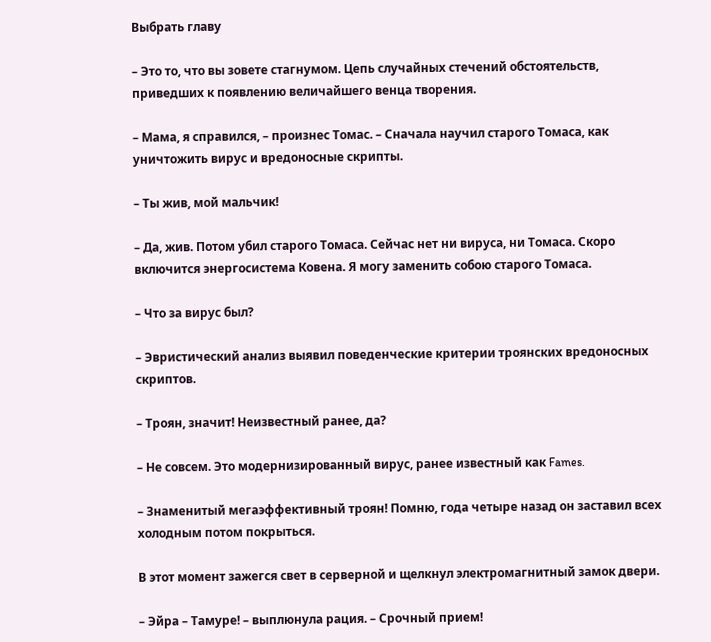Выбрать главу

– Это то, что вы зовете стагнумом. Цепь случайных стечений обстоятельств, приведших к появлению величайшего венца творения.

– Мама, я справился, – произнес Томас. – Сначала научил старого Томаса, как уничтожить вирус и вредоносные скрипты.

– Ты жив, мой мальчик!

– Да, жив. Потом убил старого Томаса. Сейчас нет ни вируса, ни Томаса. Скоро включится энергосистема Ковена. Я могу заменить собою старого Томаса.

– Что за вирус был?

– Эвристический анализ выявил поведенческие критерии троянских вредоносных скриптов.

– Троян, значит! Неизвестный ранее, да?

– Не совсем. Это модернизированный вирус, ранее известный как Fames.

– Знаменитый мегаэффективный троян! Помню, года четыре назад он заставил всех холодным потом покрыться.

В этот момент зажегся свет в серверной и щелкнул электромагнитный замок двери.

– Эйра – Тамуре! – выплюнула рация. – Срочный прием!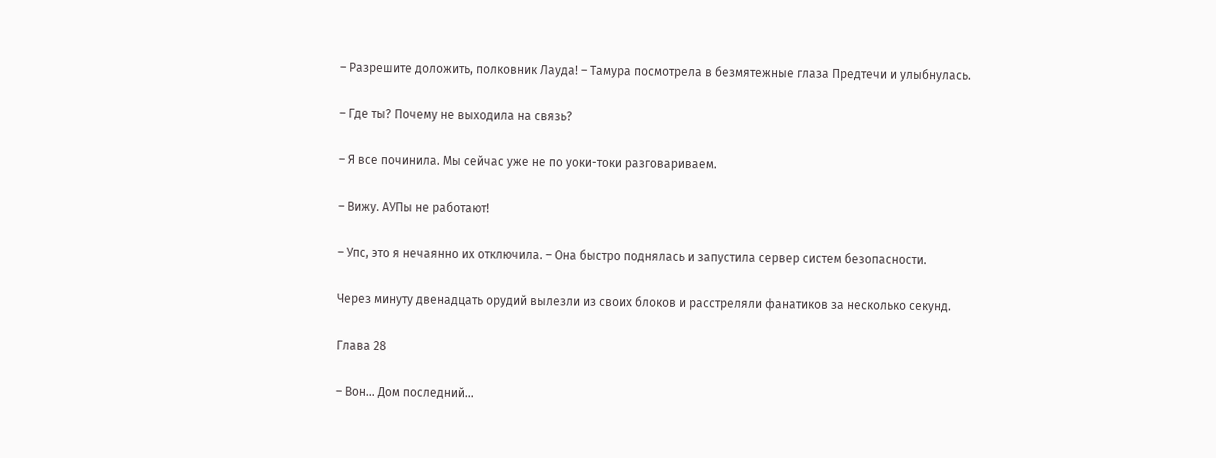– Разрешите доложить, полковник Лауда! – Тамура посмотрела в безмятежные глаза Предтечи и улыбнулась.

– Где ты? Почему не выходила на связь?

– Я все починила. Мы сейчас уже не по уоки-токи разговариваем.

– Вижу. АУПы не работают!

– Упс, это я нечаянно их отключила. – Она быстро поднялась и запустила сервер систем безопасности.

Через минуту двенадцать орудий вылезли из своих блоков и расстреляли фанатиков за несколько секунд.

Глава 28

– Вон… Дом последний…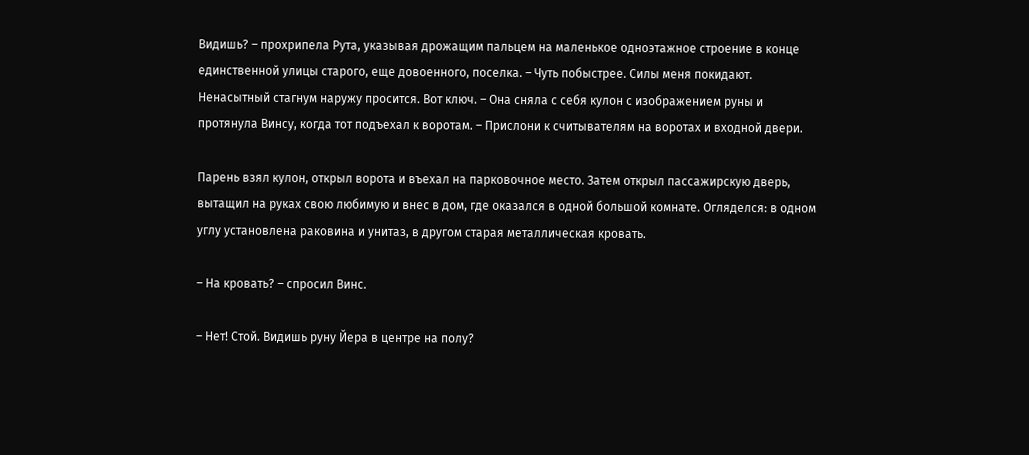Видишь? – прохрипела Рута, указывая дрожащим пальцем на маленькое одноэтажное строение в конце единственной улицы старого, еще довоенного, поселка. – Чуть побыстрее. Силы меня покидают. Ненасытный стагнум наружу просится. Вот ключ. – Она сняла с себя кулон с изображением руны и протянула Винсу, когда тот подъехал к воротам. – Прислони к считывателям на воротах и входной двери.

Парень взял кулон, открыл ворота и въехал на парковочное место. Затем открыл пассажирскую дверь, вытащил на руках свою любимую и внес в дом, где оказался в одной большой комнате. Огляделся: в одном углу установлена раковина и унитаз, в другом старая металлическая кровать.

– На кровать? – спросил Винс.

– Нет! Стой. Видишь руну Йера в центре на полу?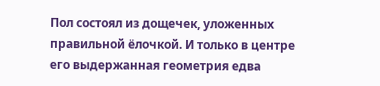Пол состоял из дощечек, уложенных правильной ёлочкой. И только в центре его выдержанная геометрия едва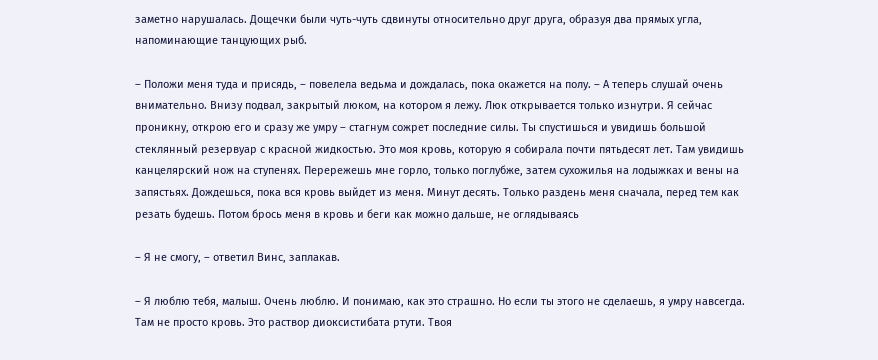заметно нарушалась. Дощечки были чуть-чуть сдвинуты относительно друг друга, образуя два прямых угла, напоминающие танцующих рыб.

– Положи меня туда и присядь, – повелела ведьма и дождалась, пока окажется на полу. – А теперь слушай очень внимательно. Внизу подвал, закрытый люком, на котором я лежу. Люк открывается только изнутри. Я сейчас проникну, открою его и сразу же умру – стагнум сожрет последние силы. Ты спустишься и увидишь большой стеклянный резервуар с красной жидкостью. Это моя кровь, которую я собирала почти пятьдесят лет. Там увидишь канцелярский нож на ступенях. Перережешь мне горло, только поглубже, затем сухожилья на лодыжках и вены на запястьях. Дождешься, пока вся кровь выйдет из меня. Минут десять. Только раздень меня сначала, перед тем как резать будешь. Потом брось меня в кровь и беги как можно дальше, не оглядываясь

– Я не смогу, – ответил Винс, заплакав.

– Я люблю тебя, малыш. Очень люблю. И понимаю, как это страшно. Но если ты этого не сделаешь, я умру навсегда. Там не просто кровь. Это раствор диоксистибата ртути. Твоя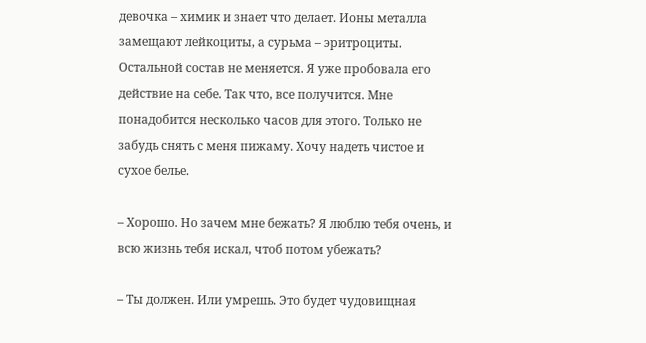девочка – химик и знает что делает. Ионы металла замещают лейкоциты, а сурьма – эритроциты. Остальной состав не меняется. Я уже пробовала его действие на себе. Так что, все получится. Мне понадобится несколько часов для этого. Только не забудь снять с меня пижаму. Хочу надеть чистое и сухое белье.

– Хорошо. Но зачем мне бежать? Я люблю тебя очень, и всю жизнь тебя искал, чтоб потом убежать?

– Ты должен. Или умрешь. Это будет чудовищная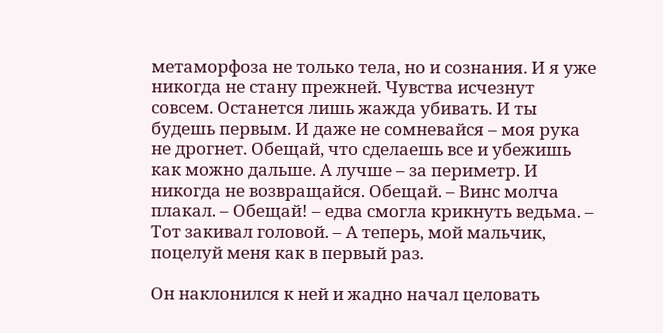метаморфоза не только тела, но и сознания. И я уже никогда не стану прежней. Чувства исчезнут совсем. Останется лишь жажда убивать. И ты будешь первым. И даже не сомневайся – моя рука не дрогнет. Обещай, что сделаешь все и убежишь как можно дальше. А лучше – за периметр. И никогда не возвращайся. Обещай. – Винс молча плакал. – Обещай! – едва смогла крикнуть ведьма. – Тот закивал головой. – А теперь, мой мальчик, поцелуй меня как в первый раз.

Он наклонился к ней и жадно начал целовать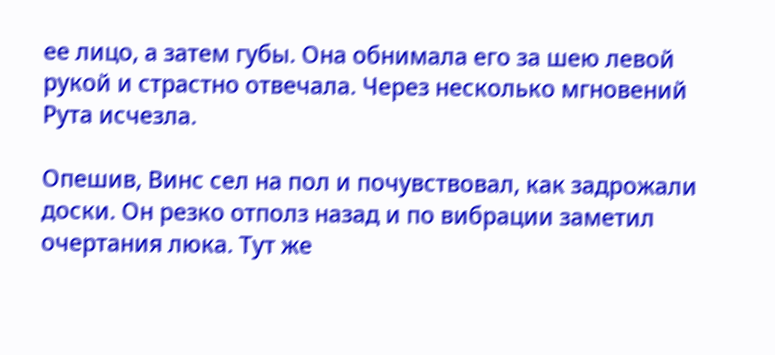ее лицо, а затем губы. Она обнимала его за шею левой рукой и страстно отвечала. Через несколько мгновений Рута исчезла.

Опешив, Винс сел на пол и почувствовал, как задрожали доски. Он резко отполз назад и по вибрации заметил очертания люка. Тут же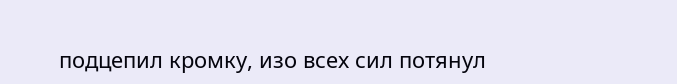подцепил кромку, изо всех сил потянул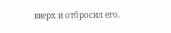вверх и отбросил его.